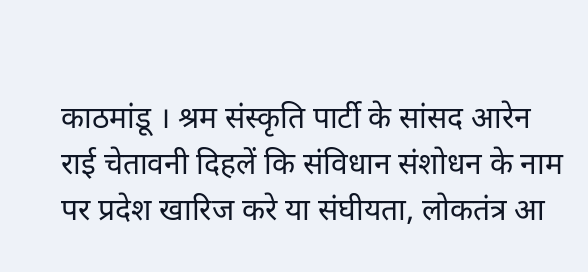काठमांडू । श्रम संस्कृति पार्टी के सांसद आरेन राई चेतावनी दिहलें कि संविधान संशोधन के नाम पर प्रदेश खारिज करे या संघीयता, लोकतंत्र आ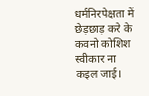धर्मनिरपेक्षता में छेड़छाड़ करे के कवनो कोशिश स्वीकार ना कइल जाई।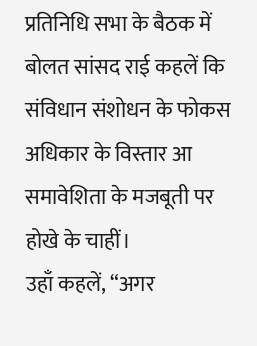प्रतिनिधि सभा के बैठक में बोलत सांसद राई कहलें कि संविधान संशोधन के फोकस अधिकार के विस्तार आ समावेशिता के मजबूती पर होखे के चाहीं।
उहाँ कहलें, “अगर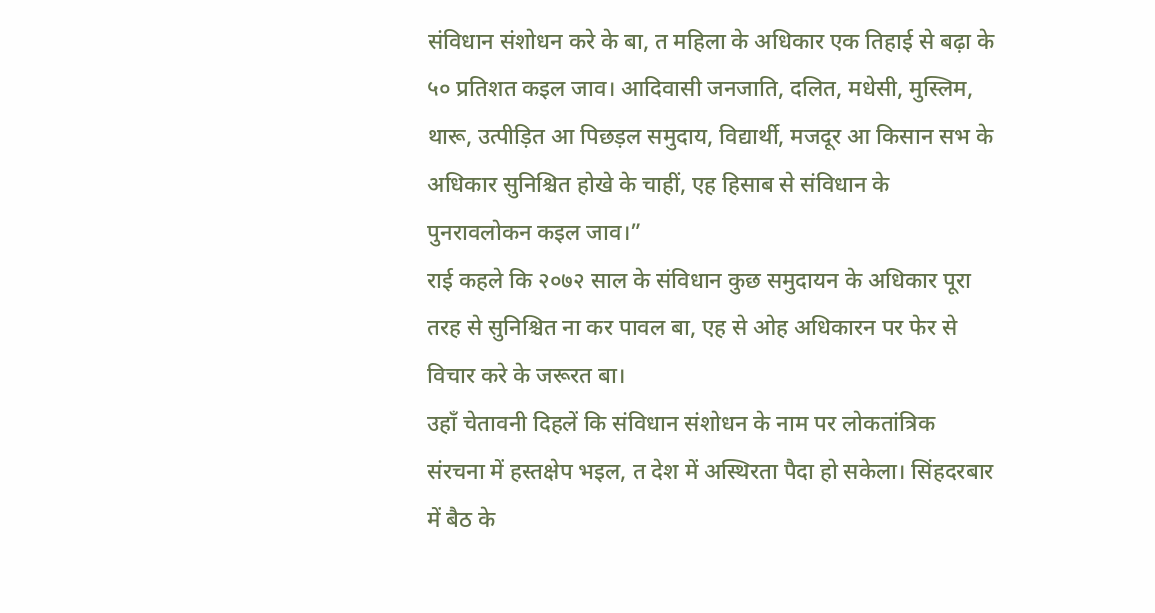संविधान संशोधन करे के बा, त महिला के अधिकार एक तिहाई से बढ़ा के ५० प्रतिशत कइल जाव। आदिवासी जनजाति, दलित, मधेसी, मुस्लिम, थारू, उत्पीड़ित आ पिछड़ल समुदाय, विद्यार्थी, मजदूर आ किसान सभ के अधिकार सुनिश्चित होखे के चाहीं, एह हिसाब से संविधान के पुनरावलोकन कइल जाव।”
राई कहले कि २०७२ साल के संविधान कुछ समुदायन के अधिकार पूरा तरह से सुनिश्चित ना कर पावल बा, एह से ओह अधिकारन पर फेर से विचार करे के जरूरत बा।
उहाँ चेतावनी दिहलें कि संविधान संशोधन के नाम पर लोकतांत्रिक संरचना में हस्तक्षेप भइल, त देश में अस्थिरता पैदा हो सकेला। सिंहदरबार में बैठ के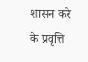शासन करे के प्रवृत्ति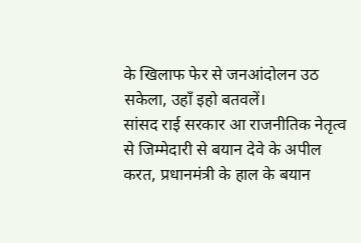के खिलाफ फेर से जनआंदोलन उठ सकेला, उहाँ इहो बतवलें।
सांसद राई सरकार आ राजनीतिक नेतृत्व से जिम्मेदारी से बयान देवे के अपील करत, प्रधानमंत्री के हाल के बयान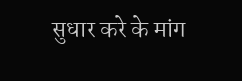सुधार करे के मांग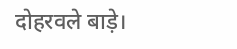दोहरवले बाड़े।